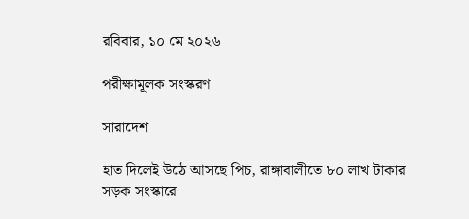রবিবার, ১০ মে ২০২৬

পরীক্ষামূলক সংস্করণ

সারাদেশ

হাত দিলেই উঠে আসছে পিচ, রাঙ্গাবালীতে ৮০ লাখ টাকার সড়ক সংস্কারে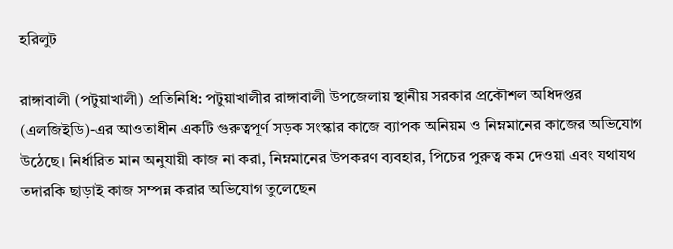হরিলুট

রাঙ্গাবালী (পটুয়াখালী) প্রতিনিধি: পটুয়াখালীর রাঙ্গাবালী উপজেলায় স্থানীয় সরকার প্রকৌশল অধিদপ্তর (এলজিইডি)-এর আওতাধীন একটি গুরুত্বপূর্ণ সড়ক সংস্কার কাজে ব্যাপক অনিয়ম ও নিম্নমানের কাজের অভিযোগ উঠেছে। নির্ধারিত মান অনুযায়ী কাজ না করা, নিম্নমানের উপকরণ ব্যবহার, পিচের পুরুত্ব কম দেওয়া এবং যথাযথ তদারকি ছাড়াই কাজ সম্পন্ন করার অভিযোগ তুলেছেন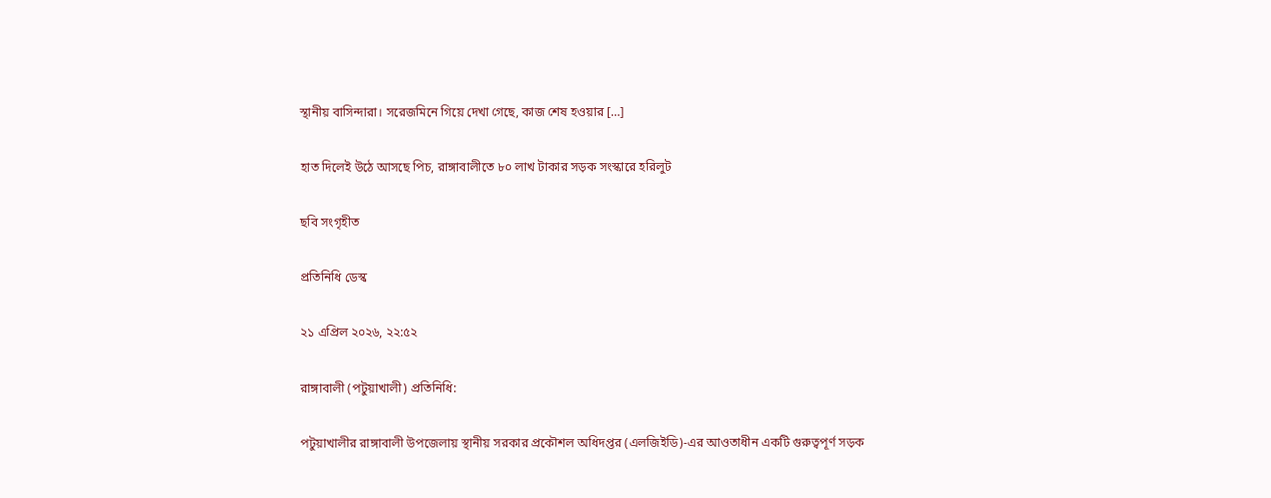স্থানীয় বাসিন্দারা। সরেজমিনে গিয়ে দেখা গেছে, কাজ শেষ হওয়ার […]

হাত দিলেই উঠে আসছে পিচ, রাঙ্গাবালীতে ৮০ লাখ টাকার সড়ক সংস্কারে হরিলুট

ছবি সংগৃহীত

প্রতিনিধি ডেস্ক

২১ এপ্রিল ২০২৬, ২২:৫২

রাঙ্গাবালী (পটুয়াখালী) প্রতিনিধি:

পটুয়াখালীর রাঙ্গাবালী উপজেলায় স্থানীয় সরকার প্রকৌশল অধিদপ্তর (এলজিইডি)-এর আওতাধীন একটি গুরুত্বপূর্ণ সড়ক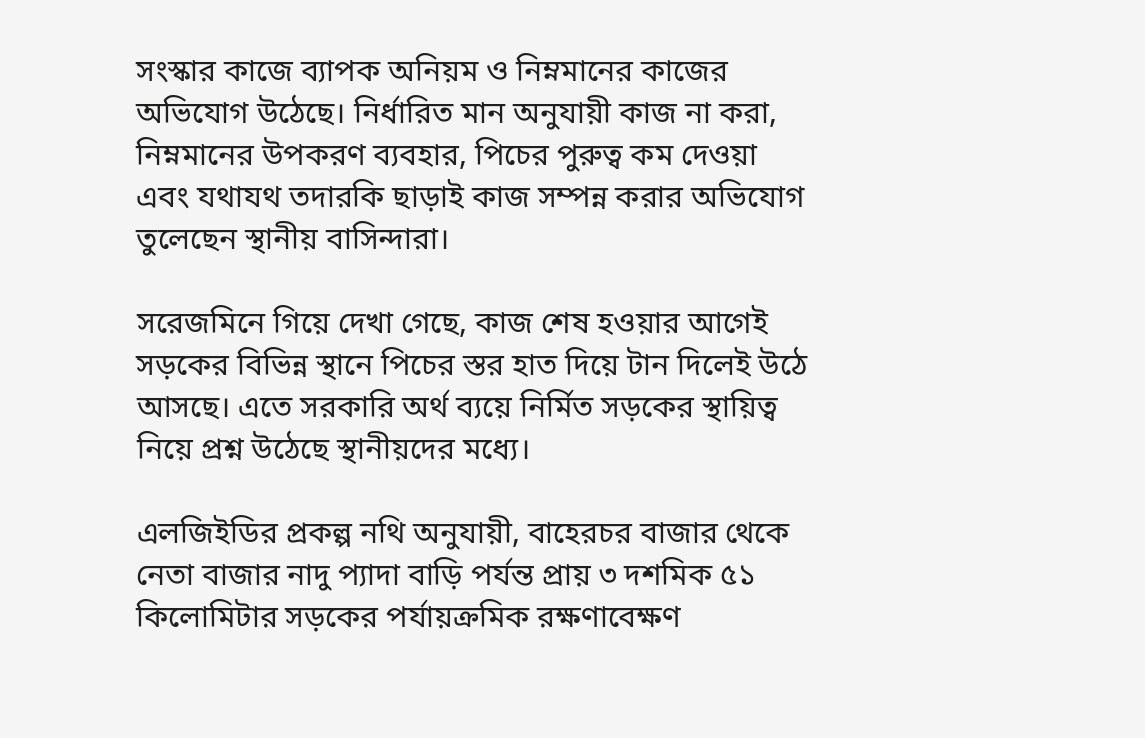সংস্কার কাজে ব্যাপক অনিয়ম ও নিম্নমানের কাজের অভিযোগ উঠেছে। নির্ধারিত মান অনুযায়ী কাজ না করা, নিম্নমানের উপকরণ ব্যবহার, পিচের পুরুত্ব কম দেওয়া এবং যথাযথ তদারকি ছাড়াই কাজ সম্পন্ন করার অভিযোগ তুলেছেন স্থানীয় বাসিন্দারা।

সরেজমিনে গিয়ে দেখা গেছে, কাজ শেষ হওয়ার আগেই সড়কের বিভিন্ন স্থানে পিচের স্তর হাত দিয়ে টান দিলেই উঠে আসছে। এতে সরকারি অর্থ ব্যয়ে নির্মিত সড়কের স্থায়িত্ব নিয়ে প্রশ্ন উঠেছে স্থানীয়দের মধ্যে।

এলজিইডির প্রকল্প নথি অনুযায়ী, বাহেরচর বাজার থেকে নেতা বাজার নাদু প্যাদা বাড়ি পর্যন্ত প্রায় ৩ দশমিক ৫১ কিলোমিটার সড়কের পর্যায়ক্রমিক রক্ষণাবেক্ষণ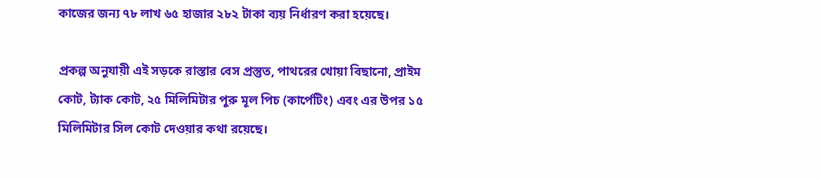কাজের জন্য ৭৮ লাখ ৬৫ হাজার ২৮২ টাকা ব্যয় নির্ধারণ করা হয়েছে।

প্রকল্প অনুযায়ী এই সড়কে রাস্তার বেস প্রস্তুত, পাথরের খোয়া বিছানো, প্রাইম কোট, ট্যাক কোট, ২৫ মিলিমিটার পুরু মূল পিচ (কার্পেটিং) এবং এর উপর ১৫ মিলিমিটার সিল কোট দেওয়ার কথা রয়েছে।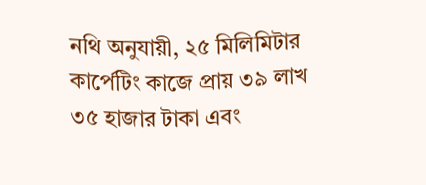নথি অনুযায়ী, ২৫ মিলিমিটার কার্পেটিং কাজে প্রায় ৩৯ লাখ ৩৫ হাজার টাকা এবং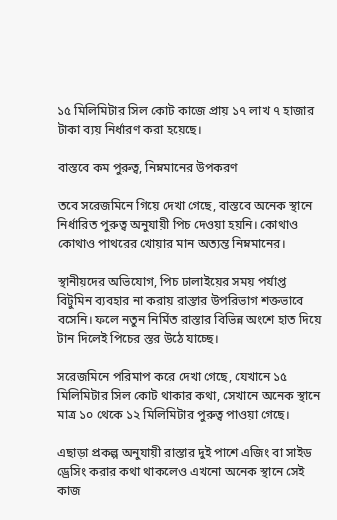১৫ মিলিমিটার সিল কোট কাজে প্রায় ১৭ লাখ ৭ হাজার টাকা ব্যয় নির্ধারণ করা হয়েছে।

বাস্তবে কম পুরুত্ব, নিম্নমানের উপকরণ

তবে সরেজমিনে গিয়ে দেখা গেছে, বাস্তবে অনেক স্থানে নির্ধারিত পুরুত্ব অনুযায়ী পিচ দেওয়া হয়নি। কোথাও কোথাও পাথরের খোয়ার মান অত্যন্ত নিম্নমানের।

স্থানীয়দের অভিযোগ, পিচ ঢালাইয়ের সময় পর্যাপ্ত বিটুমিন ব্যবহার না করায় রাস্তার উপরিভাগ শক্তভাবে বসেনি। ফলে নতুন নির্মিত রাস্তার বিভিন্ন অংশে হাত দিয়ে টান দিলেই পিচের স্তর উঠে যাচ্ছে।

সরেজমিনে পরিমাপ করে দেখা গেছে, যেখানে ১৫ মিলিমিটার সিল কোট থাকার কথা, সেখানে অনেক স্থানে মাত্র ১০ থেকে ১২ মিলিমিটার পুরুত্ব পাওয়া গেছে।

এছাড়া প্রকল্প অনুযায়ী রাস্তার দুই পাশে এজিং বা সাইড ড্রেসিং করার কথা থাকলেও এখনো অনেক স্থানে সেই কাজ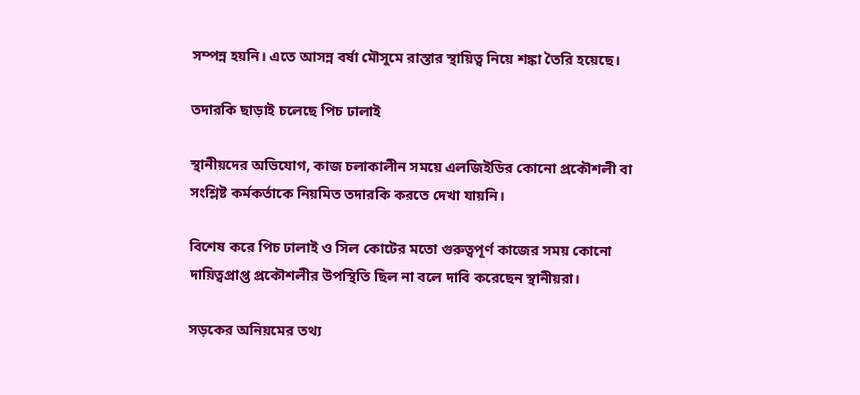সম্পন্ন হয়নি। এতে আসন্ন বর্ষা মৌসুমে রাস্তার স্থায়িত্ব নিয়ে শঙ্কা তৈরি হয়েছে।

তদারকি ছাড়াই চলেছে পিচ ঢালাই

স্থানীয়দের অভিযোগ, কাজ চলাকালীন সময়ে এলজিইডির কোনো প্রকৌশলী বা সংশ্লিষ্ট কর্মকর্তাকে নিয়মিত তদারকি করতে দেখা যায়নি।

বিশেষ করে পিচ ঢালাই ও সিল কোটের মতো গুরুত্বপূর্ণ কাজের সময় কোনো দায়িত্বপ্রাপ্ত প্রকৌশলীর উপস্থিতি ছিল না বলে দাবি করেছেন স্থানীয়রা।

সড়কের অনিয়মের তথ্য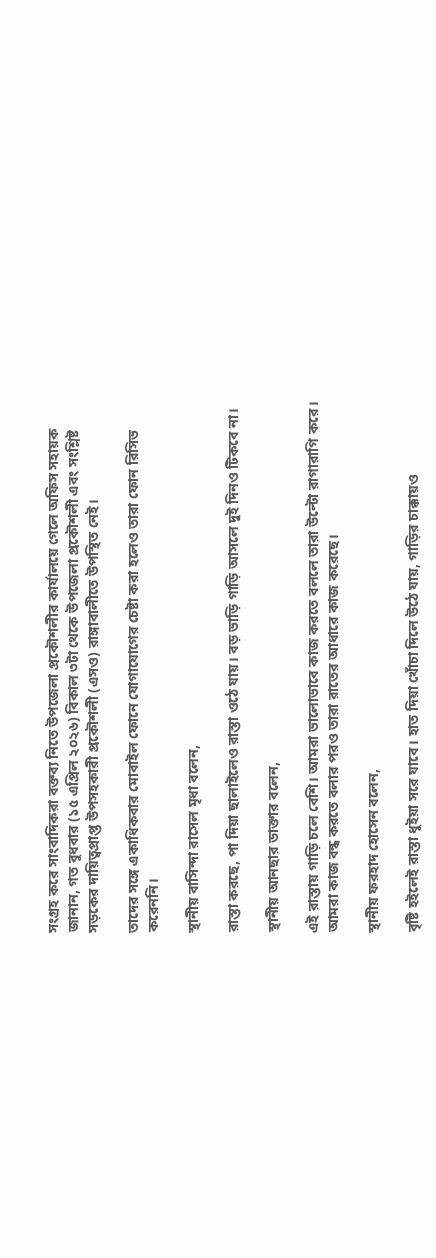সংগ্রহ করে সাংবাদিকরা বক্তব্য নিতে উপজেলা প্রকৌশলীর কার্যালয়ে গেলে অফিস সহায়ক জানান, গত বুধবার (১৫ এপ্রিল ২০২৬) বিকাল ৩টা থেকে উপজেলা প্রকৌশলী এবং সংশ্লিষ্ট সড়কের দায়িত্বপ্রাপ্ত উপসহকারী প্রকৌশলী (এসও) রাঙ্গাবালীতে উপস্থিত নেই।

তাদের সঙ্গে একাধিকবার মোবাইল ফোনে যোগাযোগের চেষ্টা করা হলেও তারা ফোন রিসিভ করেননি।

স্থানীয় বাসিন্দা রাসেল মৃধা বলেন,

রাস্তা করছে, পা দিয়া ছালাইলেও রাস্তা ওঠে যায়। বড় ভাড়ি গাড়ি আসলে দুই দিনও টিকবে না।

স্থানীয় আনছার ডাক্তার বলেন,

এই রাস্তায় গাড়ি চলে বেশি। আমরা ভালোভাবে কাজ করতে বললে তারা উল্টো রাগারাগি করে। আমরা কাজ বন্ধ করতে বলার পরও তারা রাতের আধারে কাজ করেছে।

স্থানীয় ফরহাদ হোসেন বলেন,

বৃষ্টি হইলেই রাস্তা ধুইয়া সরে যাবে। হাত দিয়া খোঁচা দিলে উঠে যায়, গাড়ির চাক্কায়ও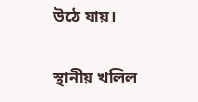উঠে যায়।

স্থানীয় খলিল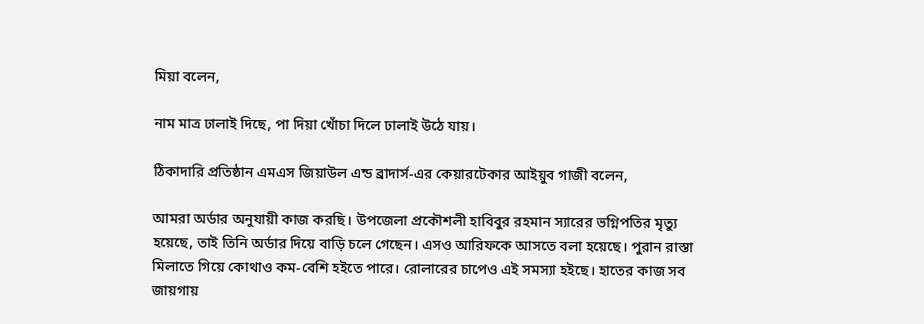মিয়া বলেন,

নাম মাত্র ঢালাই দিছে, পা দিয়া খোঁচা দিলে ঢালাই উঠে যায়।

ঠিকাদারি প্রতিষ্ঠান এমএস জিয়াউল এন্ড ব্রাদার্স-এর কেয়ারটেকার আইয়ুব গাজী বলেন,

আমরা অর্ডার অনুযায়ী কাজ করছি। উপজেলা প্রকৌশলী হাবিবুর রহমান স্যারের ভগ্নিপতির মৃত্যু হয়েছে, তাই তিনি অর্ডার দিয়ে বাড়ি চলে গেছেন। এসও আরিফকে আসতে বলা হয়েছে। পুরান রাস্তা মিলাতে গিয়ে কোথাও কম-বেশি হইতে পারে। রোলারের চাপেও এই সমস্যা হইছে। হাতের কাজ সব জায়গায়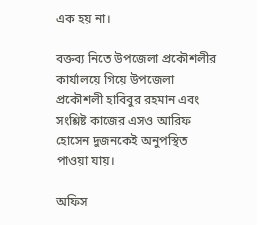এক হয় না।

বক্তব্য নিতে উপজেলা প্রকৌশলীর কার্যালয়ে গিয়ে উপজেলা প্রকৌশলী হাবিবুর রহমান এবং সংশ্লিষ্ট কাজের এসও আরিফ হোসেন দুজনকেই অনুপস্থিত পাওয়া যায়।

অফিস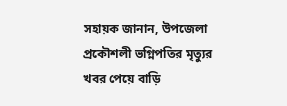সহায়ক জানান, উপজেলা প্রকৌশলী ভগ্নিপতির মৃত্যুর খবর পেয়ে বাড়ি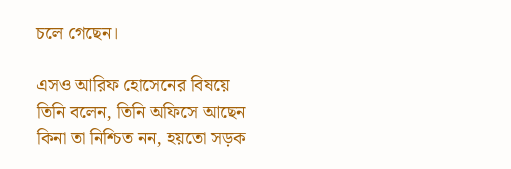চলে গেছেন।

এসও আরিফ হোসেনের বিষয়ে তিনি বলেন, তিনি অফিসে আছেন কিনা তা নিশ্চিত নন, হয়তো সড়ক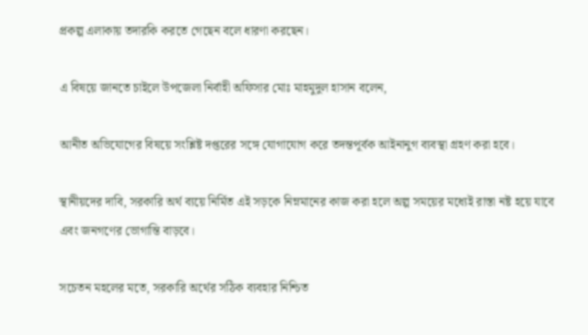প্রকল্প এলাকায় তদারকি করতে গেছেন বলে ধারণা করছেন।

এ বিষয়ে জানতে চাইলে উপজেলা নির্বাহী অফিসার মোঃ মাহমুদুল হাসান বলেন,

আনীত অভিযোগের বিষয়ে সংশ্লিষ্ট দপ্তরের সঙ্গে যোগাযোগ করে তদন্তপূর্বক আইনানুগ ব্যবস্থা গ্রহণ করা হবে।

স্থানীয়দের দাবি, সরকারি অর্থ ব্যয়ে নির্মিত এই সড়কে নিম্নমানের কাজ করা হলে অল্প সময়ের মধ্যেই রাস্তা নষ্ট হয়ে যাবে এবং জনগণের ভোগান্তি বাড়বে।

সচেতন মহলের মতে, সরকারি অর্থের সঠিক ব্যবহার নিশ্চিত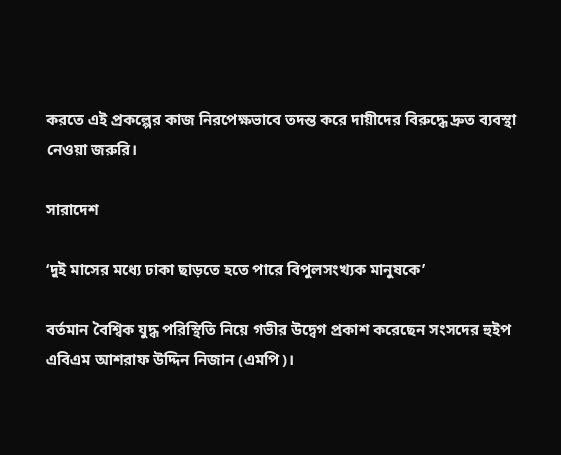করতে এই প্রকল্পের কাজ নিরপেক্ষভাবে তদন্ত করে দায়ীদের বিরুদ্ধে দ্রুত ব্যবস্থা নেওয়া জরুরি।

সারাদেশ

‘দুই মাসের মধ্যে ঢাকা ছাড়তে হতে পারে বিপুলসংখ্যক মানুষকে’

বর্তমান বৈশ্বিক যুদ্ধ পরিস্থিতি নিয়ে গভীর উদ্বেগ প্রকাশ করেছেন সংসদের হুইপ এবিএম আশরাফ উদ্দিন নিজান (এমপি)।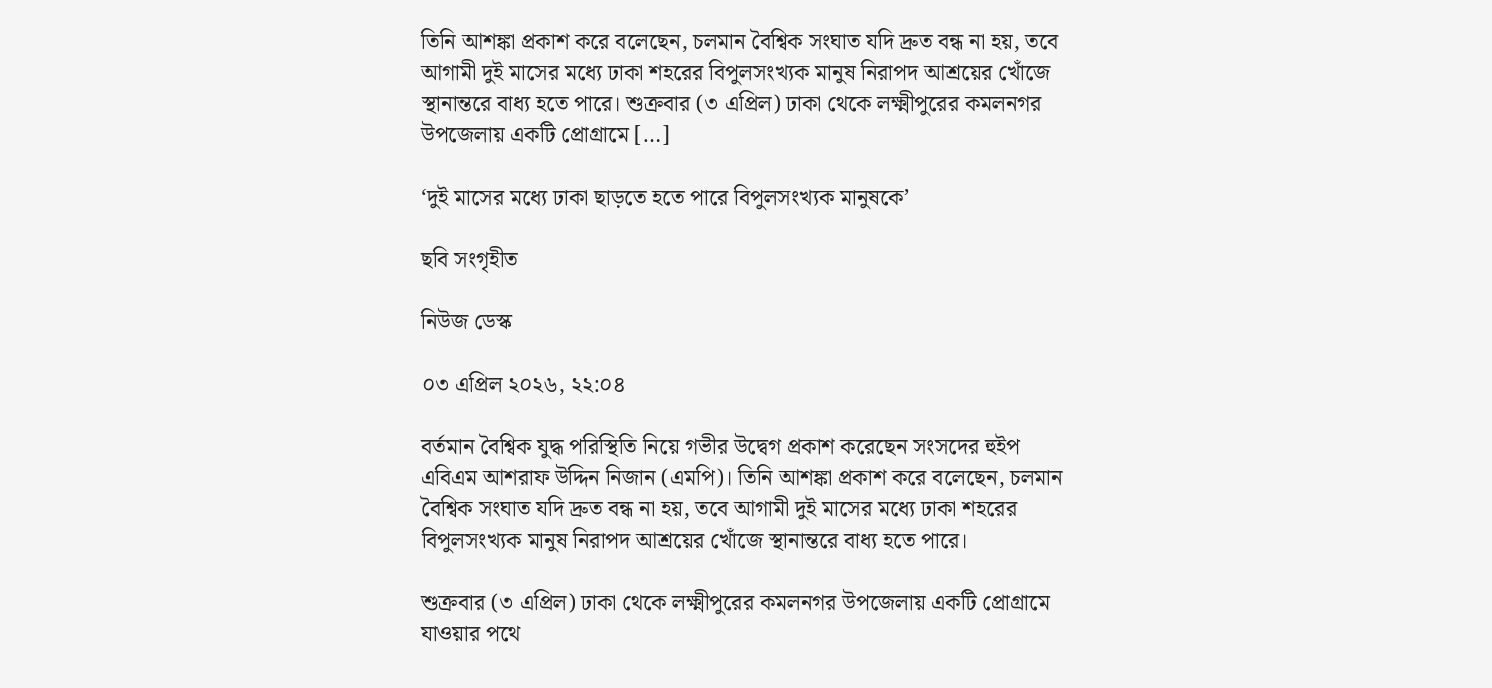তিনি আশঙ্কা প্রকাশ করে বলেছেন, চলমান বৈশ্বিক সংঘাত যদি দ্রুত বন্ধ না হয়, তবে আগামী দুই মাসের মধ্যে ঢাকা শহরের বিপুলসংখ্যক মানুষ নিরাপদ আশ্রয়ের খোঁজে স্থানান্তরে বাধ্য হতে পারে। শুক্রবার (৩ এপ্রিল) ঢাকা থেকে লক্ষ্মীপুরের কমলনগর উপজেলায় একটি প্রোগ্রামে […]

‘দুই মাসের মধ্যে ঢাকা ছাড়তে হতে পারে বিপুলসংখ্যক মানুষকে’

ছবি সংগৃহীত

নিউজ ডেস্ক

০৩ এপ্রিল ২০২৬, ২২:০৪

বর্তমান বৈশ্বিক যুদ্ধ পরিস্থিতি নিয়ে গভীর উদ্বেগ প্রকাশ করেছেন সংসদের হুইপ এবিএম আশরাফ উদ্দিন নিজান (এমপি)। তিনি আশঙ্কা প্রকাশ করে বলেছেন, চলমান বৈশ্বিক সংঘাত যদি দ্রুত বন্ধ না হয়, তবে আগামী দুই মাসের মধ্যে ঢাকা শহরের বিপুলসংখ্যক মানুষ নিরাপদ আশ্রয়ের খোঁজে স্থানান্তরে বাধ্য হতে পারে।

শুক্রবার (৩ এপ্রিল) ঢাকা থেকে লক্ষ্মীপুরের কমলনগর উপজেলায় একটি প্রোগ্রামে যাওয়ার পথে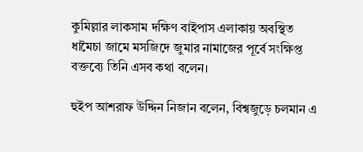কুমিল্লার লাকসাম দক্ষিণ বাইপাস এলাকায় অবস্থিত ধামৈচা জামে মসজিদে জুমার নামাজের পূর্বে সংক্ষিপ্ত বক্তব্যে তিনি এসব কথা বলেন।

হুইপ আশরাফ উদ্দিন নিজান বলেন, বিশ্বজুড়ে চলমান এ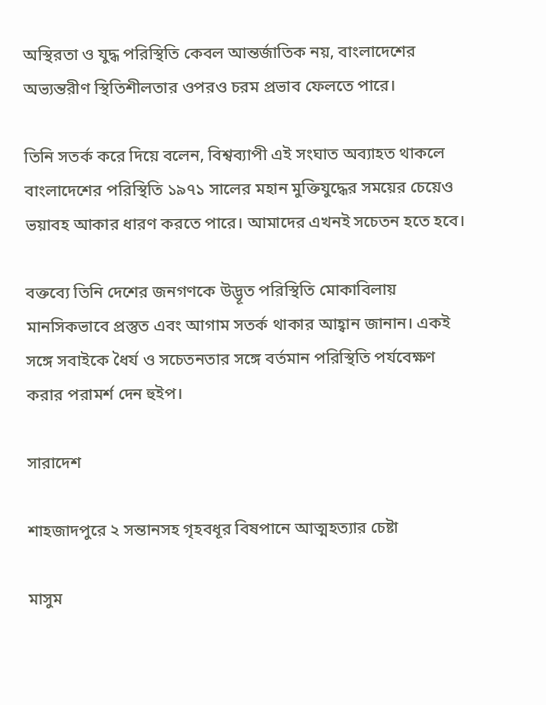অস্থিরতা ও যুদ্ধ পরিস্থিতি কেবল আন্তর্জাতিক নয়, বাংলাদেশের অভ্যন্তরীণ স্থিতিশীলতার ওপরও চরম প্রভাব ফেলতে পারে।

তিনি সতর্ক করে দিয়ে বলেন, বিশ্বব্যাপী এই সংঘাত অব্যাহত থাকলে বাংলাদেশের পরিস্থিতি ১৯৭১ সালের মহান মুক্তিযুদ্ধের সময়ের চেয়েও ভয়াবহ আকার ধারণ করতে পারে। আমাদের এখনই সচেতন হতে হবে।

বক্তব্যে তিনি দেশের জনগণকে উদ্ভূত পরিস্থিতি মোকাবিলায় মানসিকভাবে প্রস্তুত এবং আগাম সতর্ক থাকার আহ্বান জানান। একই সঙ্গে সবাইকে ধৈর্য ও সচেতনতার সঙ্গে বর্তমান পরিস্থিতি পর্যবেক্ষণ করার পরামর্শ দেন হুইপ।

সারাদেশ

শাহজাদপুরে ২ সন্তানসহ গৃহবধূর বিষপানে আত্মহত্যার চেষ্টা

মাসুম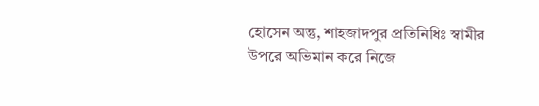হোসেন অন্তু, শাহজাদপুর প্রতিনিধিঃ স্বামীর উপরে অভিমান করে নিজে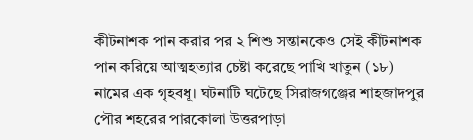কীটনাশক পান করার পর ২ শিশু সন্তানকেও সেই কীটনাশক পান করিয়ে আত্মহত্যার চেষ্টা করেছে পাখি খাতুন (১৮) নামের এক গৃহবধূ। ঘটনাটি ঘটেছে সিরাজগঞ্জের শাহজাদপুর পৌর শহরের পারকোলা উত্তরপাড়া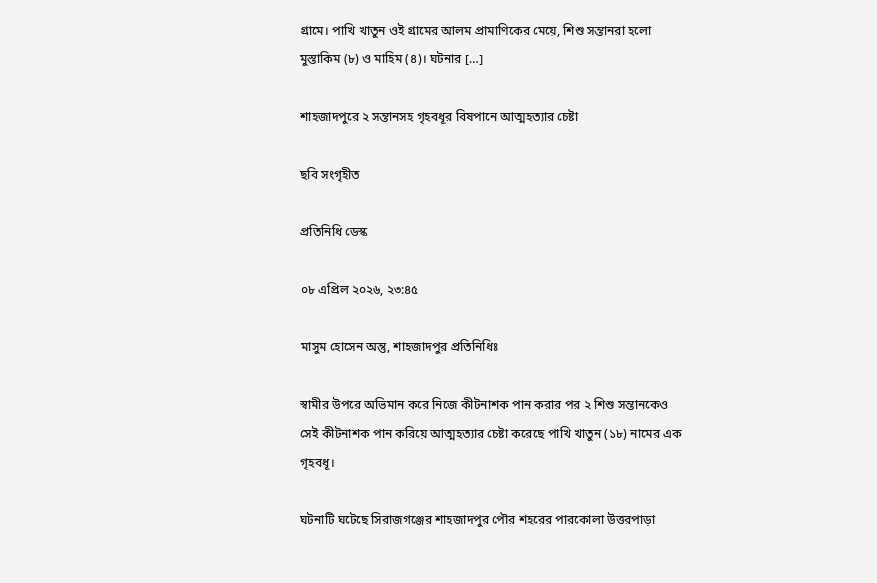গ্রামে। পাখি খাতুন ওই গ্রামের আলম প্রামাণিকের মেয়ে, শিশু সন্তানরা হলো মুস্তাকিম (৮) ও মাহিম (৪)। ঘটনার […]

শাহজাদপুরে ২ সন্তানসহ গৃহবধূর বিষপানে আত্মহত্যার চেষ্টা

ছবি সংগৃহীত

প্রতিনিধি ডেস্ক

০৮ এপ্রিল ২০২৬, ২৩:৪৫

মাসুম হোসেন অন্তু, শাহজাদপুর প্রতিনিধিঃ

স্বামীর উপরে অভিমান করে নিজে কীটনাশক পান করার পর ২ শিশু সন্তানকেও সেই কীটনাশক পান করিয়ে আত্মহত্যার চেষ্টা করেছে পাখি খাতুন (১৮) নামের এক গৃহবধূ।

ঘটনাটি ঘটেছে সিরাজগঞ্জের শাহজাদপুর পৌর শহরের পারকোলা উত্তরপাড়া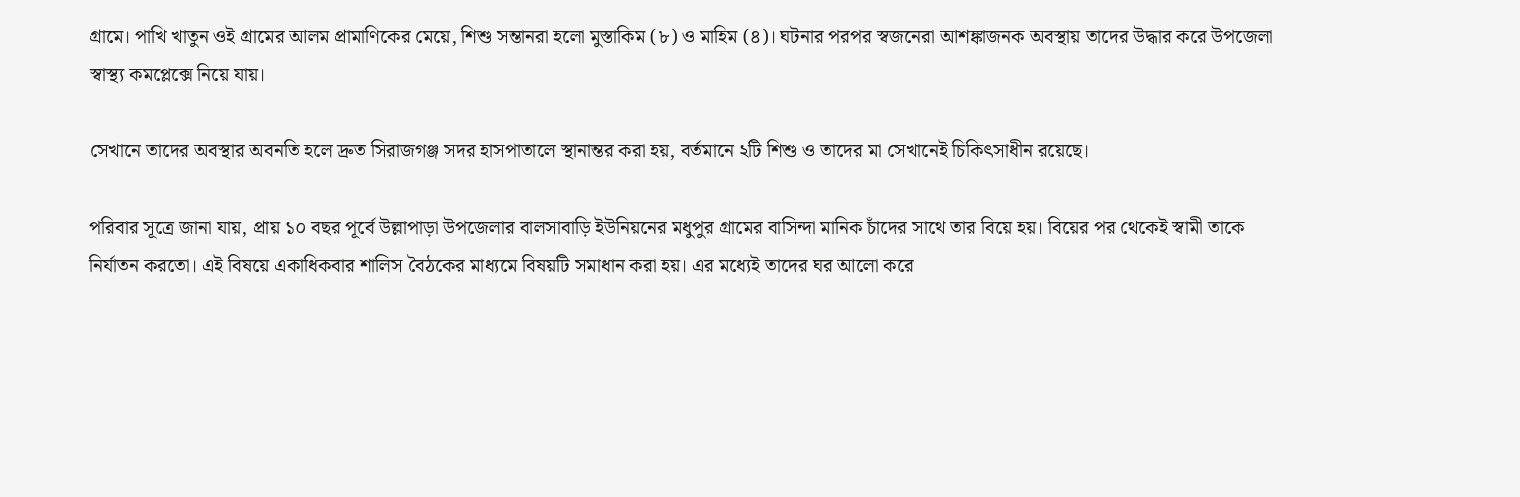গ্রামে। পাখি খাতুন ওই গ্রামের আলম প্রামাণিকের মেয়ে, শিশু সন্তানরা হলো মুস্তাকিম (৮) ও মাহিম (৪)। ঘটনার পরপর স্বজনেরা আশঙ্কাজনক অবস্থায় তাদের উদ্ধার করে উপজেলা স্বাস্থ্য কমপ্লেক্সে নিয়ে যায়।

সেখানে তাদের অবস্থার অবনতি হলে দ্রুত সিরাজগঞ্জ সদর হাসপাতালে স্থানান্তর করা হয়, বর্তমানে ২টি শিশু ও তাদের মা সেখানেই চিকিৎসাধীন রয়েছে।

পরিবার সূত্রে জানা যায়, প্রায় ১০ বছর পূর্বে উল্লাপাড়া উপজেলার বালসাবাড়ি ইউনিয়নের মধুপুর গ্রামের বাসিন্দা মানিক চাঁদের সাথে তার বিয়ে হয়। বিয়ের পর থেকেই স্বামী তাকে নির্যাতন করতো। এই বিষয়ে একাধিকবার শালিস বৈঠকের মাধ্যমে বিষয়টি সমাধান করা হয়। এর মধ্যেই তাদের ঘর আলো করে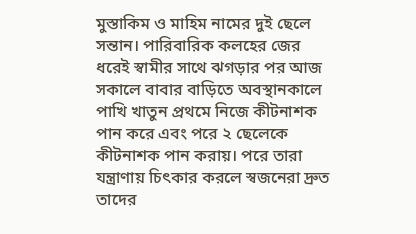মুস্তাকিম ও মাহিম নামের দুই ছেলে সন্তান। পারিবারিক কলহের জের ধরেই স্বামীর সাথে ঝগড়ার পর আজ সকালে বাবার বাড়িতে অবস্থানকালে পাখি খাতুন প্রথমে নিজে কীটনাশক পান করে এবং পরে ২ ছেলেকে কীটনাশক পান করায়। পরে তারা যন্ত্রাণায় চিৎকার করলে স্বজনেরা দ্রুত তাদের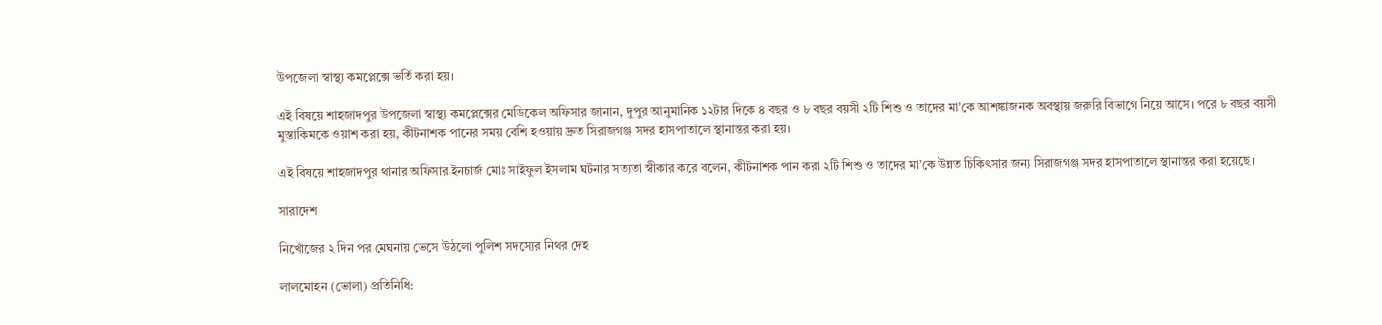উপজেলা স্বাস্থ্য কমপ্লেক্সে ভর্তি করা হয়।

এই বিষয়ে শাহজাদপুর উপজেলা স্বাস্থ্য কমপ্লেক্সের মেডিকেল অফিসার জানান, দুপুর আনুমানিক ১২টার দিকে ৪ বছর ও ৮ বছর বয়সী ২টি শিশু ও তাদের মা’কে আশঙ্কাজনক অবস্থায় জরুরি বিভাগে নিয়ে আসে। পরে ৮ বছর বয়সী মুস্তাকিমকে ওয়াশ করা হয়, কীটনাশক পানের সময় বেশি হ‌ওয়ায় দ্রুত সিরাজগঞ্জ সদর হাসপাতালে স্থানান্তর করা হয়।

এই বিষয়ে শাহজাদপুর থানার অফিসার ইনচার্জ মোঃ সাইফুল ইসলাম ঘটনার সত্যতা স্বীকার করে বলেন, কীটনাশক পান করা ২টি শিশু ও তাদের মা’কে উন্নত চিকিৎসার জন্য সিরাজগঞ্জ সদর হাসপাতালে স্থানান্তর করা হয়েছে।

সারাদেশ

নিখোঁজের ২ দিন পর মেঘনায় ভেসে উঠলো পুলিশ সদস্যের নিথর দেহ

লালমোহন (ভোলা) প্রতিনিধি: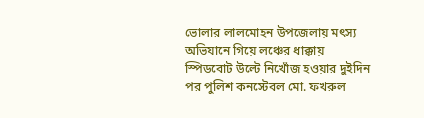ভোলার লালমোহন উপজেলায় মৎস্য অভিযানে গিয়ে লঞ্চের ধাক্কায় স্পিডবোট উল্টে নিখোঁজ হওয়ার দুইদিন পর পুলিশ কনস্টেবল মো. ফখরুল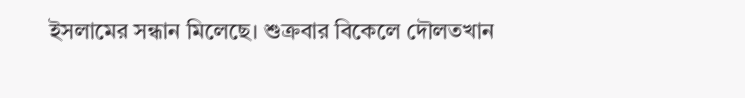ইসলামের সন্ধান মিলেছে। শুক্রবার বিকেলে দৌলতখান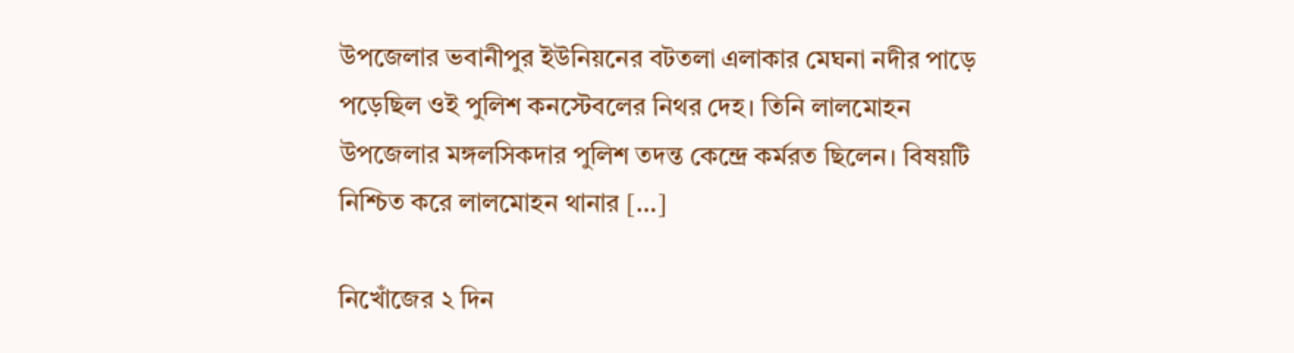উপজেলার ভবানীপুর ইউনিয়নের বটতলা এলাকার মেঘনা নদীর পাড়ে পড়েছিল ওই পুলিশ কনস্টেবলের নিথর দেহ। তিনি লালমোহন উপজেলার মঙ্গলসিকদার পুলিশ তদন্ত কেন্দ্রে কর্মরত ছিলেন। বিষয়টি নিশ্চিত করে লালমোহন থানার […]

নিখোঁজের ২ দিন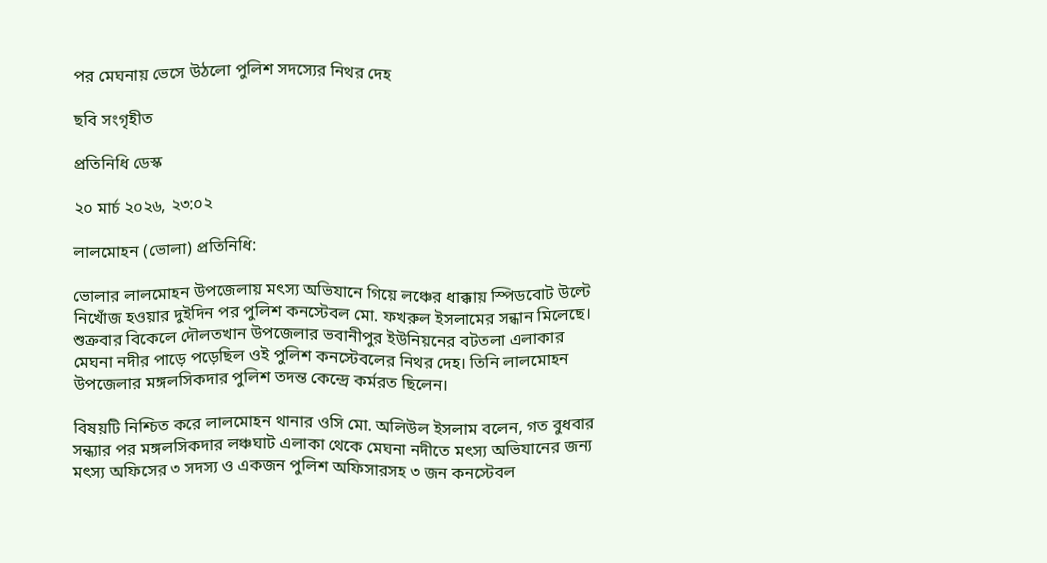পর মেঘনায় ভেসে উঠলো পুলিশ সদস্যের নিথর দেহ

ছবি সংগৃহীত

প্রতিনিধি ডেস্ক

২০ মার্চ ২০২৬, ২৩:০২

লালমোহন (ভোলা) প্রতিনিধি:

ভোলার লালমোহন উপজেলায় মৎস্য অভিযানে গিয়ে লঞ্চের ধাক্কায় স্পিডবোট উল্টে নিখোঁজ হওয়ার দুইদিন পর পুলিশ কনস্টেবল মো. ফখরুল ইসলামের সন্ধান মিলেছে। শুক্রবার বিকেলে দৌলতখান উপজেলার ভবানীপুর ইউনিয়নের বটতলা এলাকার মেঘনা নদীর পাড়ে পড়েছিল ওই পুলিশ কনস্টেবলের নিথর দেহ। তিনি লালমোহন উপজেলার মঙ্গলসিকদার পুলিশ তদন্ত কেন্দ্রে কর্মরত ছিলেন।

বিষয়টি নিশ্চিত করে লালমোহন থানার ওসি মো. অলিউল ইসলাম বলেন, গত বুধবার সন্ধ্যার পর মঙ্গলসিকদার লঞ্চঘাট এলাকা থেকে মেঘনা নদীতে মৎস্য অভিযানের জন্য মৎস্য অফিসের ৩ সদস্য ও একজন পুলিশ অফিসারসহ ৩ জন কনস্টেবল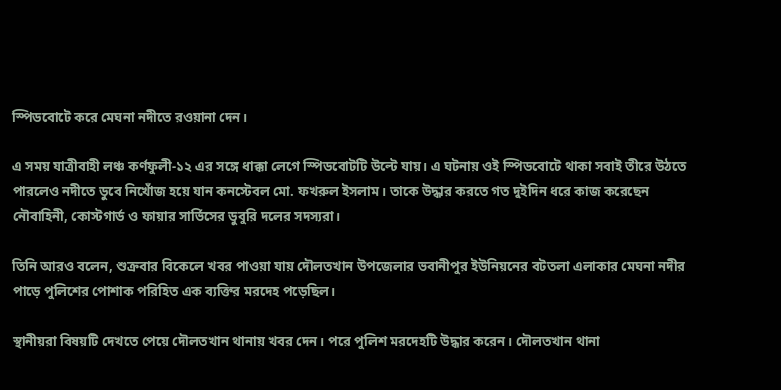স্পিডবোটে করে মেঘনা নদীতে রওয়ানা দেন।

এ সময় যাত্রীবাহী লঞ্চ কর্ণফুলী-১২ এর সঙ্গে ধাক্কা লেগে স্পিডবোটটি উল্টে যায়। এ ঘটনায় ওই স্পিডবোটে থাকা সবাই তীরে উঠতে পারলেও নদীতে ডুবে নিখোঁজ হয়ে যান কনস্টেবল মো. ফখরুল ইসলাম। তাকে উদ্ধার করতে গত দুইদিন ধরে কাজ করেছেন নৌবাহিনী, কোস্টগার্ড ও ফায়ার সার্ভিসের ডুবুরি দলের সদস্যরা।

তিনি আরও বলেন, শুক্রবার বিকেলে খবর পাওয়া যায় দৌলতখান উপজেলার ভবানীপুর ইউনিয়নের বটতলা এলাকার মেঘনা নদীর পাড়ে পুলিশের পোশাক পরিহিত এক ব্যক্তির মরদেহ পড়েছিল।

স্থানীয়রা বিষয়টি দেখতে পেয়ে দৌলতখান থানায় খবর দেন। পরে পুলিশ মরদেহটি উদ্ধার করেন। দৌলতখান থানা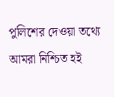পুলিশের দেওয়া তথ্যে আমরা নিশ্চিত হই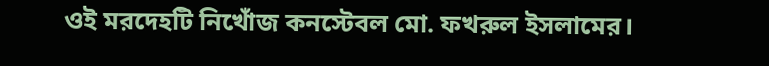ওই মরদেহটি নিখোঁজ কনস্টেবল মো. ফখরুল ইসলামের।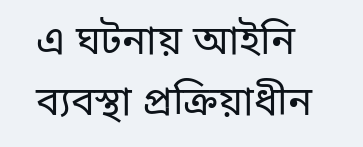এ ঘটনায় আইনি ব্যবস্থা প্রক্রিয়াধীন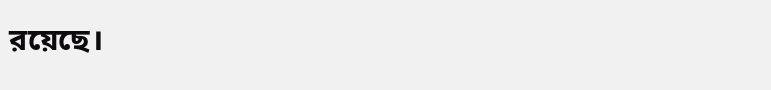রয়েছে।